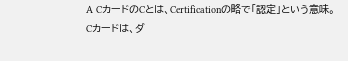A CカードのCとは、Certificationの略で「認定」という意味。
Cカードは、ダ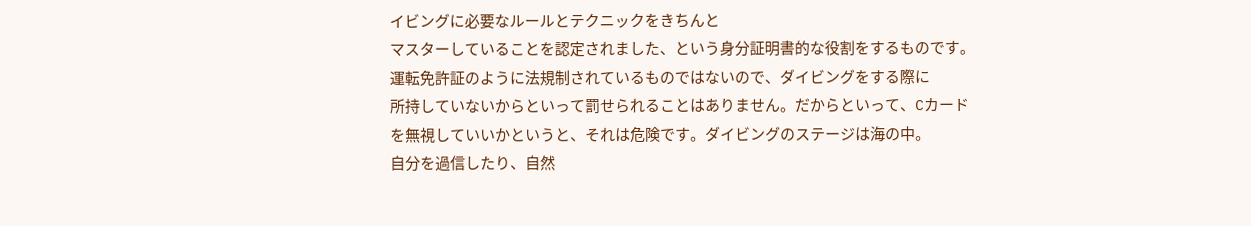イビングに必要なルールとテクニックをきちんと
マスターしていることを認定されました、という身分証明書的な役割をするものです。
運転免許証のように法規制されているものではないので、ダイビングをする際に
所持していないからといって罰せられることはありません。だからといって、Cカード
を無視していいかというと、それは危険です。ダイビングのステージは海の中。
自分を過信したり、自然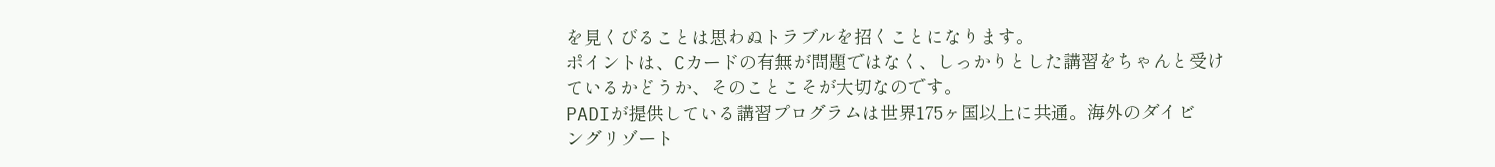を見くびることは思わぬトラブルを招くことになります。
ポイントは、Cカードの有無が問題ではなく、しっかりとした講習をちゃんと受け
ているかどうか、そのことこそが大切なのです。
PADIが提供している講習プログラムは世界175ヶ国以上に共通。海外のダイビ
ングリゾート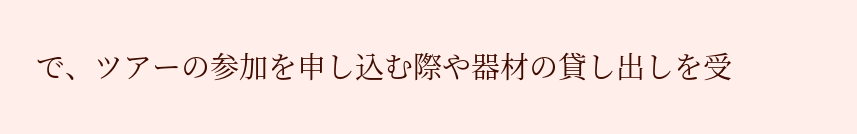で、ツアーの参加を申し込む際や器材の貸し出しを受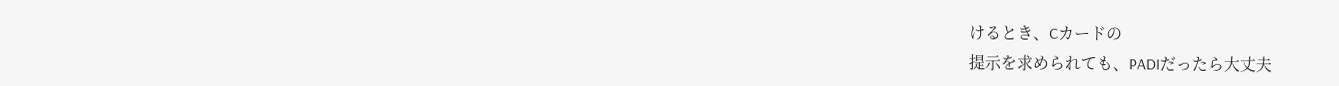けるとき、Cカードの
提示を求められても、PADIだったら大丈夫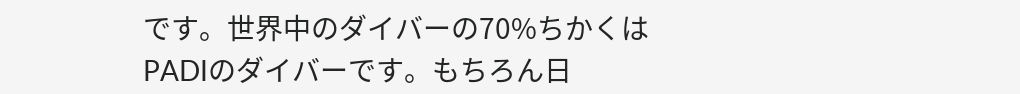です。世界中のダイバーの70%ちかくは
PADIのダイバーです。もちろん日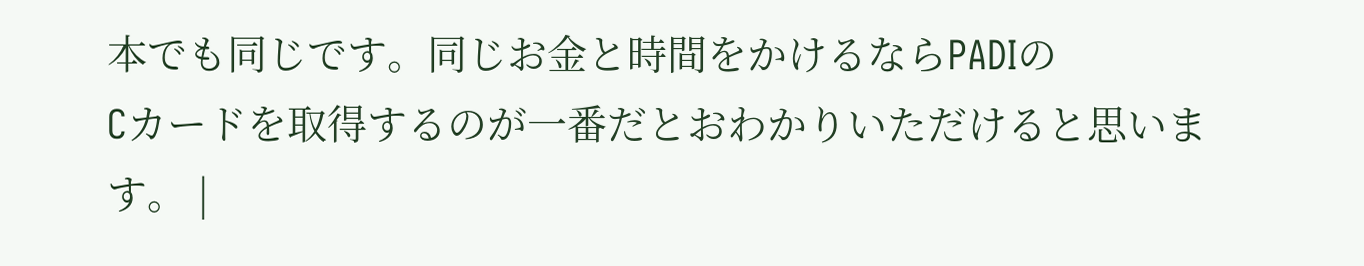本でも同じです。同じお金と時間をかけるならPADIの
Cカードを取得するのが一番だとおわかりいただけると思います。 |